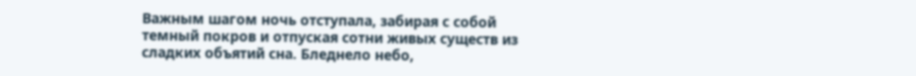Важным шагом ночь отступала, забирая с собой темный покров и отпуская сотни живых существ из сладких объятий сна. Бледнело небо,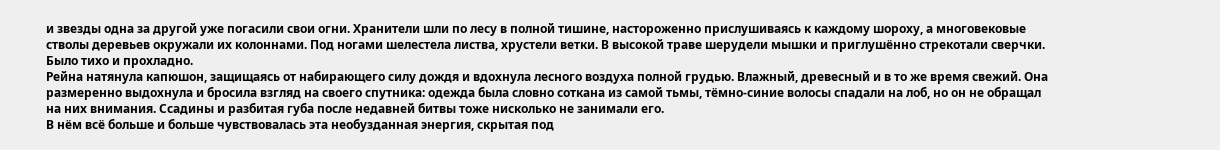и звезды одна за другой уже погасили свои огни. Хранители шли по лесу в полной тишине, настороженно прислушиваясь к каждому шороху, а многовековые стволы деревьев окружали их колоннами. Под ногами шелестела листва, хрустели ветки. В высокой траве шерудели мышки и приглушённо стрекотали сверчки. Было тихо и прохладно.
Рейна натянула капюшон, защищаясь от набирающего силу дождя и вдохнула лесного воздуха полной грудью. Влажный, древесный и в то же время свежий. Она размеренно выдохнула и бросила взгляд на своего спутника: одежда была словно соткана из самой тьмы, тёмно-синие волосы спадали на лоб, но он не обращал на них внимания. Ссадины и разбитая губа после недавней битвы тоже нисколько не занимали его.
В нём всё больше и больше чувствовалась эта необузданная энергия, скрытая под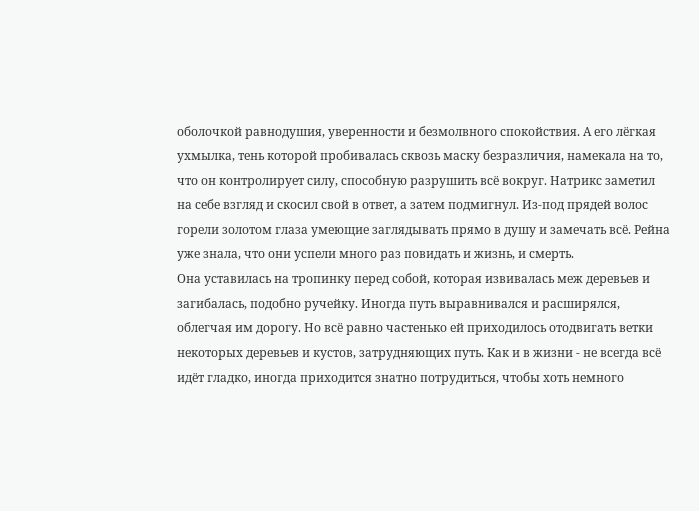оболочкой равнодушия, уверенности и безмолвного спокойствия. А его лёгкая ухмылка, тень которой пробивалась сквозь маску безразличия, намекала на то, что он контролирует силу, способную разрушить всё вокруг. Натрикс заметил на себе взгляд и скосил свой в ответ, а затем подмигнул. Из-под прядей волос горели золотом глаза умеющие заглядывать прямо в душу и замечать всё. Рейна уже знала, что они успели много раз повидать и жизнь, и смерть.
Она уставилась на тропинку перед собой, которая извивалась меж деревьев и загибалась, подобно ручейку. Иногда путь выравнивался и расширялся, облегчая им дорогу. Но всё равно частенько ей приходилось отодвигать ветки некоторых деревьев и кустов, затрудняющих путь. Как и в жизни - не всегда всё идёт гладко, иногда приходится знатно потрудиться, чтобы хоть немного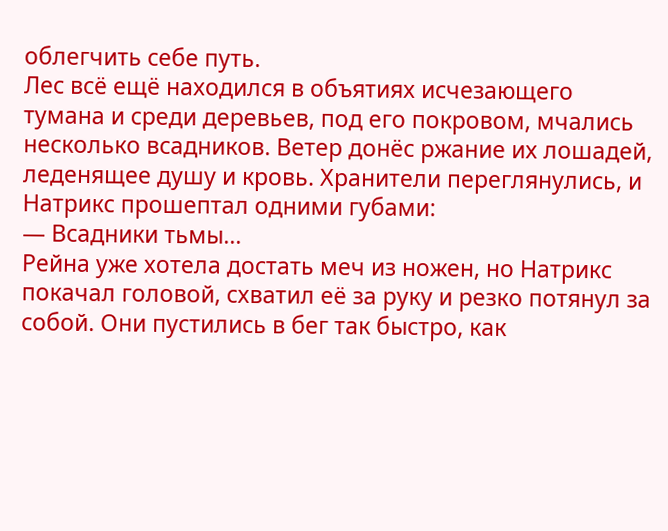облегчить себе путь.
Лес всё ещё находился в объятиях исчезающего тумана и среди деревьев, под его покровом, мчались несколько всадников. Ветер донёс ржание их лошадей, леденящее душу и кровь. Хранители переглянулись, и Натрикс прошептал одними губами:
— Всадники тьмы...
Рейна уже хотела достать меч из ножен, но Натрикс покачал головой, схватил её за руку и резко потянул за собой. Они пустились в бег так быстро, как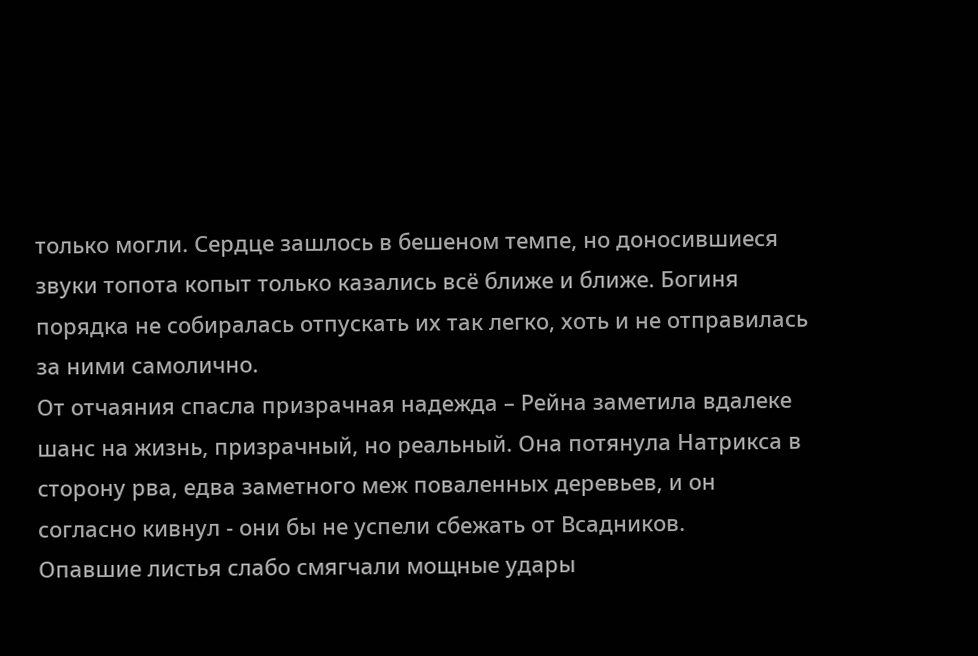только могли. Сердце зашлось в бешеном темпе, но доносившиеся звуки топота копыт только казались всё ближе и ближе. Богиня порядка не собиралась отпускать их так легко, хоть и не отправилась за ними самолично.
От отчаяния спасла призрачная надежда – Рейна заметила вдалеке шанс на жизнь, призрачный, но реальный. Она потянула Натрикса в сторону рва, едва заметного меж поваленных деревьев, и он согласно кивнул - они бы не успели сбежать от Всадников.
Опавшие листья слабо смягчали мощные удары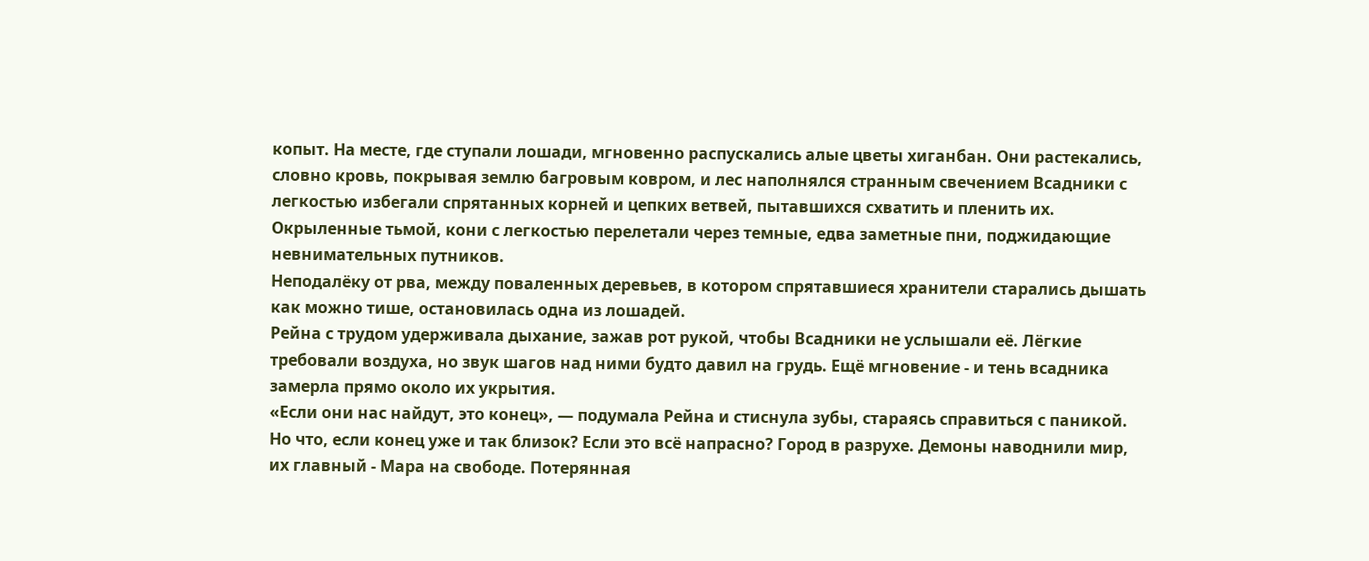копыт. На месте, где ступали лошади, мгновенно распускались алые цветы хиганбан. Они растекались, словно кровь, покрывая землю багровым ковром, и лес наполнялся странным свечением Всадники с легкостью избегали спрятанных корней и цепких ветвей, пытавшихся схватить и пленить их. Окрыленные тьмой, кони с легкостью перелетали через темные, едва заметные пни, поджидающие невнимательных путников.
Неподалёку от рва, между поваленных деревьев, в котором спрятавшиеся хранители старались дышать как можно тише, остановилась одна из лошадей.
Рейна с трудом удерживала дыхание, зажав рот рукой, чтобы Всадники не услышали её. Лёгкие требовали воздуха, но звук шагов над ними будто давил на грудь. Ещё мгновение - и тень всадника замерла прямо около их укрытия.
«Если они нас найдут, это конец», — подумала Рейна и стиснула зубы, стараясь справиться с паникой. Но что, если конец уже и так близок? Если это всё напрасно? Город в разрухе. Демоны наводнили мир, их главный - Мара на свободе. Потерянная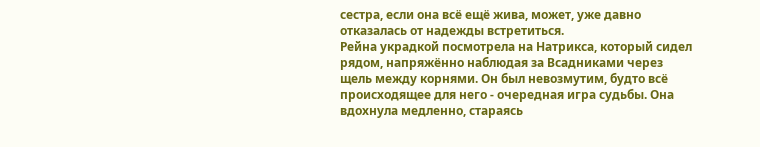сестра, если она всё ещё жива, может, уже давно отказалась от надежды встретиться.
Рейна украдкой посмотрела на Натрикса, который сидел рядом, напряжённо наблюдая за Всадниками через щель между корнями. Он был невозмутим, будто всё происходящее для него - очередная игра судьбы. Она вдохнула медленно, стараясь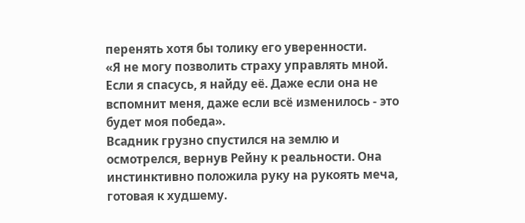перенять хотя бы толику его уверенности.
«Я не могу позволить страху управлять мной. Если я спасусь, я найду её. Даже если она не вспомнит меня, даже если всё изменилось - это будет моя победа».
Всадник грузно спустился на землю и осмотрелся, вернув Рейну к реальности. Она инстинктивно положила руку на рукоять меча, готовая к худшему.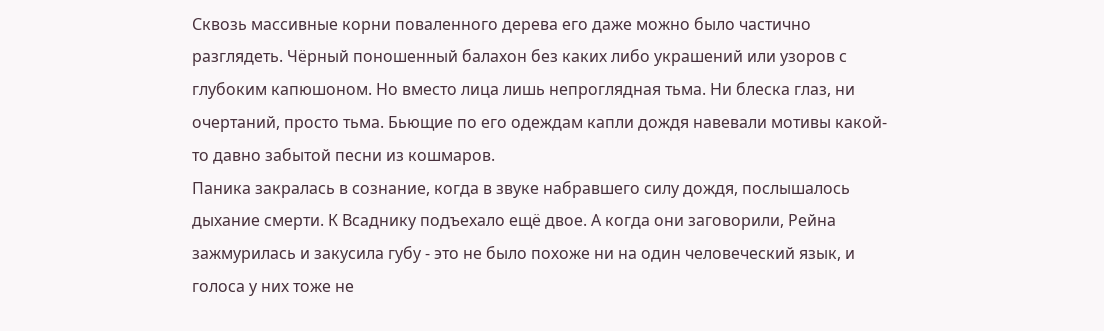Сквозь массивные корни поваленного дерева его даже можно было частично разглядеть. Чёрный поношенный балахон без каких либо украшений или узоров с глубоким капюшоном. Но вместо лица лишь непроглядная тьма. Ни блеска глаз, ни очертаний, просто тьма. Бьющие по его одеждам капли дождя навевали мотивы какой-то давно забытой песни из кошмаров.
Паника закралась в сознание, когда в звуке набравшего силу дождя, послышалось дыхание смерти. К Всаднику подъехало ещё двое. А когда они заговорили, Рейна зажмурилась и закусила губу - это не было похоже ни на один человеческий язык, и голоса у них тоже не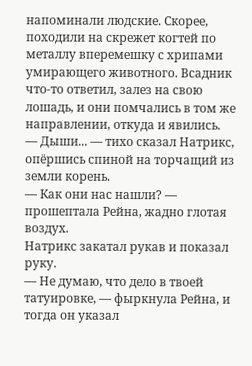напоминали людские. Скорее, походили на скрежет когтей по металлу вперемешку с хрипами умирающего животного. Всадник что-то ответил, залез на свою лошадь, и они помчались в том же направлении, откуда и явились.
— Дыши... — тихо сказал Натрикс, опёршись спиной на торчащий из земли корень.
— Как они нас нашли? — прошептала Рейна, жадно глотая воздух.
Натрикс закатал рукав и показал руку.
— Не думаю, что дело в твоей татуировке, — фыркнула Рейна, и тогда он указал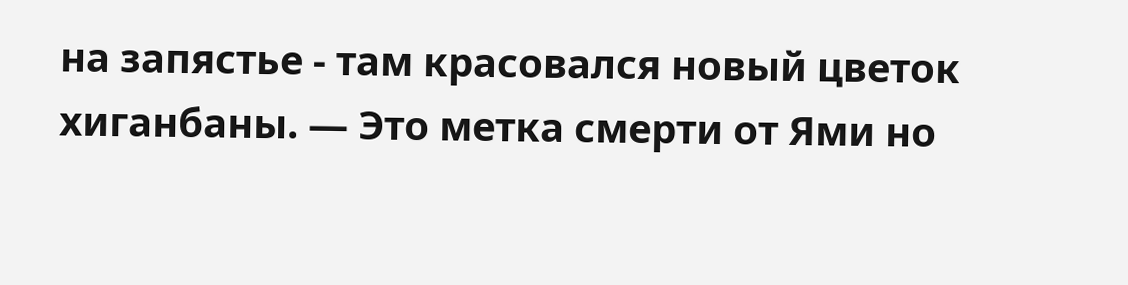на запястье - там красовался новый цветок хиганбаны. — Это метка смерти от Ями но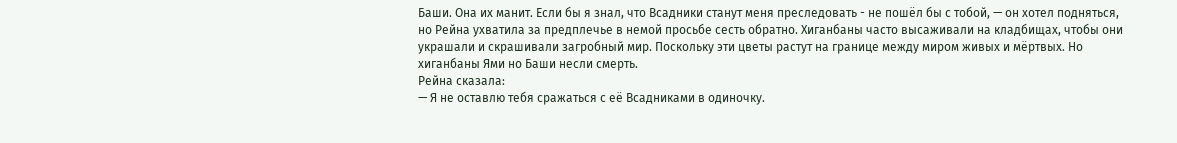Баши. Она их манит. Если бы я знал, что Всадники станут меня преследовать - не пошёл бы с тобой, — он хотел подняться, но Рейна ухватила за предплечье в немой просьбе сесть обратно. Хиганбаны часто высаживали на кладбищах, чтобы они украшали и скрашивали загробный мир. Поскольку эти цветы растут на границе между миром живых и мёртвых. Но хиганбаны Ями но Баши несли смерть.
Рейна сказала:
— Я не оставлю тебя сражаться с её Всадниками в одиночку.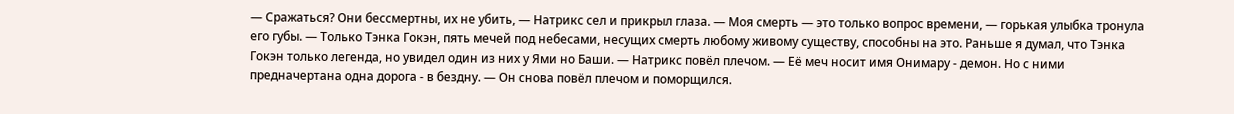— Сражаться? Они бессмертны, их не убить, — Натрикс сел и прикрыл глаза. — Моя смерть — это только вопрос времени, — горькая улыбка тронула его губы. — Только Тэнка Гокэн, пять мечей под небесами, несущих смерть любому живому существу, способны на это. Раньше я думал, что Тэнка Гокэн только легенда, но увидел один из них у Ями но Баши. — Натрикс повёл плечом. — Её меч носит имя Онимару - демон. Но с ними предначертана одна дорога - в бездну. — Он снова повёл плечом и поморщился.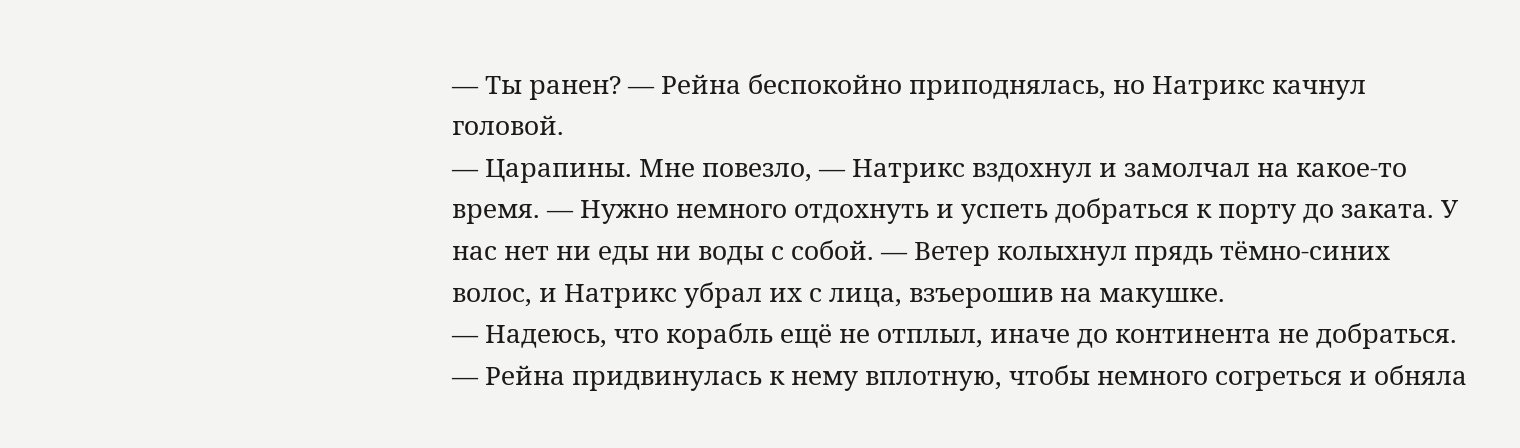— Ты ранен? — Рейна беспокойно приподнялась, но Натрикс качнул головой.
— Царапины. Мне повезло, — Натрикс вздохнул и замолчал на какое-то время. — Нужно немного отдохнуть и успеть добраться к порту до заката. У нас нет ни еды ни воды с собой. — Ветер колыхнул прядь тёмно-синих волос, и Натрикс убрал их с лица, взъерошив на макушке.
— Надеюсь, что корабль ещё не отплыл, иначе до континента не добраться. — Рейна придвинулась к нему вплотную, чтобы немного согреться и обняла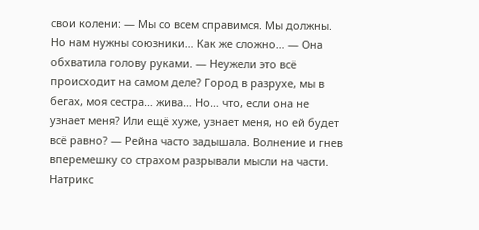свои колени: — Мы со всем справимся. Мы должны. Но нам нужны союзники… Как же сложно… — Она обхватила голову руками. — Неужели это всё происходит на самом деле? Город в разрухе, мы в бегах, моя сестра… жива… Но… что, если она не узнает меня? Или ещё хуже, узнает меня, но ей будет всё равно? — Рейна часто задышала. Волнение и гнев вперемешку со страхом разрывали мысли на части.
Натрикс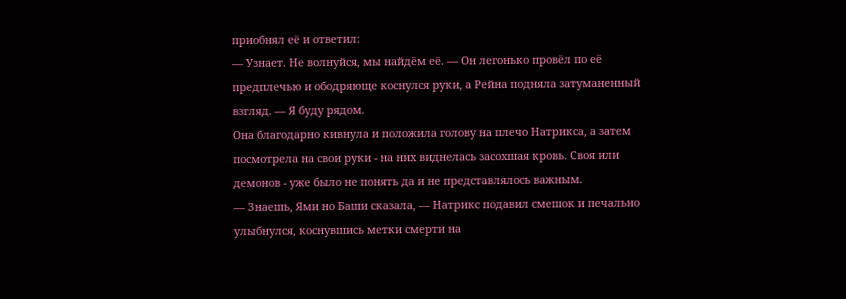приобнял её и ответил:
— Узнает. Не волнуйся, мы найдём её. — Он легонько провёл по её предплечью и ободряюще коснулся руки, а Рейна подняла затуманенный взгляд. — Я буду рядом.
Она благодарно кивнула и положила голову на плечо Натрикса, а затем посмотрела на свои руки - на них виднелась засохшая кровь. Своя или демонов - уже было не понять да и не представлялось важным.
— Знаешь, Ями но Баши сказала, — Натрикс подавил смешок и печально улыбнулся, коснувшись метки смерти на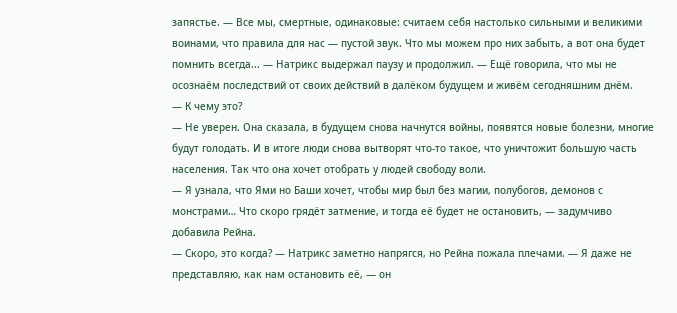запястье. — Все мы, смертные, одинаковые: считаем себя настолько сильными и великими воинами, что правила для нас — пустой звук. Что мы можем про них забыть, а вот она будет помнить всегда... — Натрикс выдержал паузу и продолжил. — Ещё говорила, что мы не осознаём последствий от своих действий в далёком будущем и живём сегодняшним днём.
— К чему это?
— Не уверен. Она сказала, в будущем снова начнутся войны, появятся новые болезни, многие будут голодать. И в итоге люди снова вытворят что-то такое, что уничтожит большую часть населения. Так что она хочет отобрать у людей свободу воли.
— Я узнала, что Ями но Баши хочет, чтобы мир был без магии, полубогов, демонов с монстрами… Что скоро грядёт затмение, и тогда её будет не остановить, — задумчиво добавила Рейна.
— Скоро, это когда? — Натрикс заметно напрягся, но Рейна пожала плечами. — Я даже не представляю, как нам остановить её, — он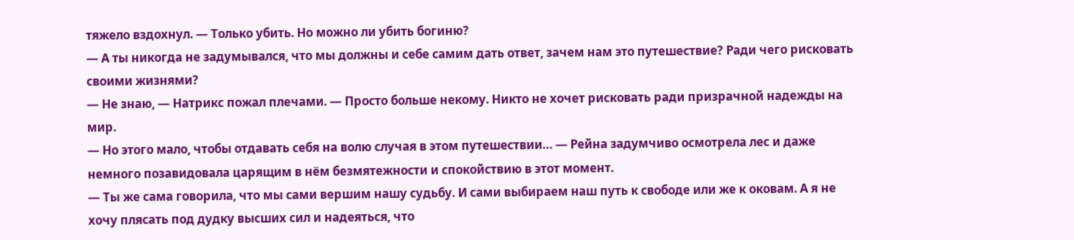тяжело вздохнул. — Только убить. Но можно ли убить богиню?
— А ты никогда не задумывался, что мы должны и себе самим дать ответ, зачем нам это путешествие? Ради чего рисковать своими жизнями?
— Не знаю, — Натрикс пожал плечами. — Просто больше некому. Никто не хочет рисковать ради призрачной надежды на мир.
— Но этого мало, чтобы отдавать себя на волю случая в этом путешествии… — Рейна задумчиво осмотрела лес и даже немного позавидовала царящим в нём безмятежности и спокойствию в этот момент.
— Ты же сама говорила, что мы сами вершим нашу судьбу. И сами выбираем наш путь к свободе или же к оковам. А я не хочу плясать под дудку высших сил и надеяться, что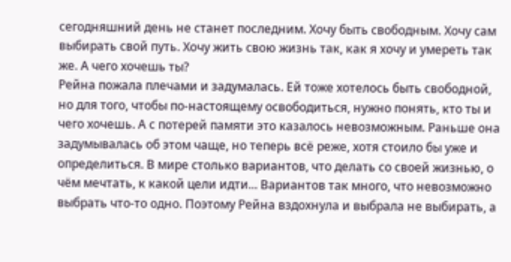сегодняшний день не станет последним. Хочу быть свободным. Хочу сам выбирать свой путь. Хочу жить свою жизнь так, как я хочу и умереть так же. А чего хочешь ты?
Рейна пожала плечами и задумалась. Ей тоже хотелось быть свободной, но для того, чтобы по-настоящему освободиться, нужно понять, кто ты и чего хочешь. А с потерей памяти это казалось невозможным. Раньше она задумывалась об этом чаще, но теперь всё реже, хотя стоило бы уже и определиться. В мире столько вариантов, что делать со своей жизнью, о чём мечтать, к какой цели идти... Вариантов так много, что невозможно выбрать что-то одно. Поэтому Рейна вздохнула и выбрала не выбирать, а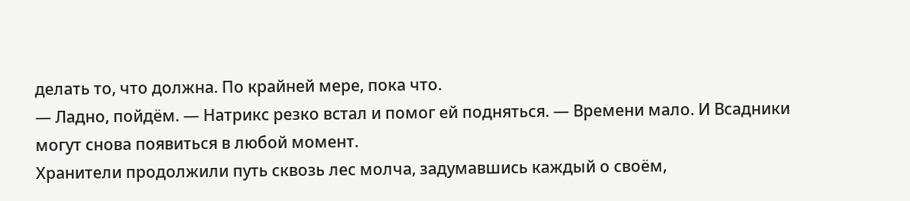делать то, что должна. По крайней мере, пока что.
— Ладно, пойдём. — Натрикс резко встал и помог ей подняться. — Времени мало. И Всадники могут снова появиться в любой момент.
Хранители продолжили путь сквозь лес молча, задумавшись каждый о своём,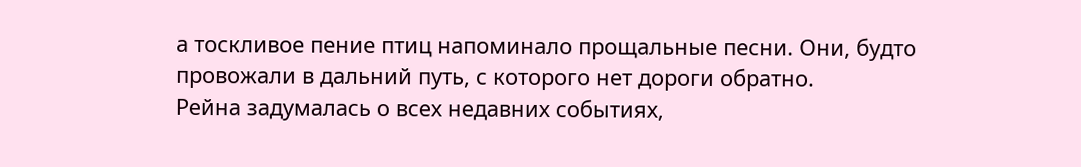а тоскливое пение птиц напоминало прощальные песни. Они, будто провожали в дальний путь, с которого нет дороги обратно.
Рейна задумалась о всех недавних событиях,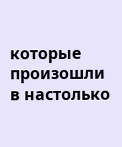которые произошли в настолько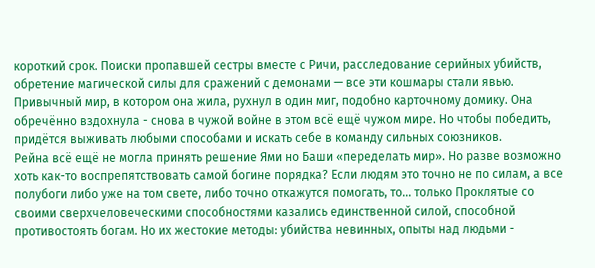короткий срок. Поиски пропавшей сестры вместе с Ричи, расследование серийных убийств, обретение магической силы для сражений с демонами — все эти кошмары стали явью. Привычный мир, в котором она жила, рухнул в один миг, подобно карточному домику. Она обречённо вздохнула - снова в чужой войне в этом всё ещё чужом мире. Но чтобы победить, придётся выживать любыми способами и искать себе в команду сильных союзников.
Рейна всё ещё не могла принять решение Ями но Баши «переделать мир». Но разве возможно хоть как-то воспрепятствовать самой богине порядка? Если людям это точно не по силам, а все полубоги либо уже на том свете, либо точно откажутся помогать, то... только Проклятые со своими сверхчеловеческими способностями казались единственной силой, способной противостоять богам. Но их жестокие методы: убийства невинных, опыты над людьми -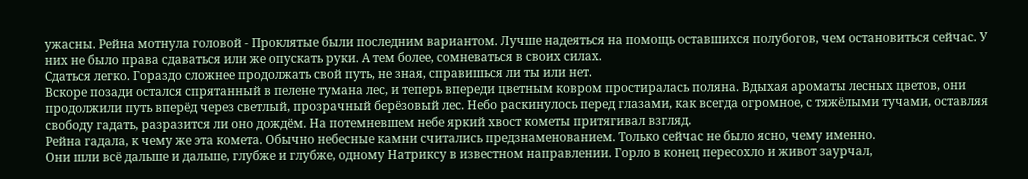ужасны. Рейна мотнула головой - Проклятые были последним вариантом. Лучше надеяться на помощь оставшихся полубогов, чем остановиться сейчас. У них не было права сдаваться или же опускать руки. А тем более, сомневаться в своих силах.
Сдаться легко. Гораздо сложнее продолжать свой путь, не зная, справишься ли ты или нет.
Вскоре позади остался спрятанный в пелене тумана лес, и теперь впереди цветным ковром простиралась поляна. Вдыхая ароматы лесных цветов, они продолжили путь вперёд через светлый, прозрачный берёзовый лес. Небо раскинулось перед глазами, как всегда огромное, с тяжёлыми тучами, оставляя свободу гадать, разразится ли оно дождём. На потемневшем небе яркий хвост кометы притягивал взгляд.
Рейна гадала, к чему же эта комета. Обычно небесные камни считались предзнаменованием. Только сейчас не было ясно, чему именно.
Они шли всё дальше и дальше, глубже и глубже, одному Натриксу в известном направлении. Горло в конец пересохло и живот заурчал,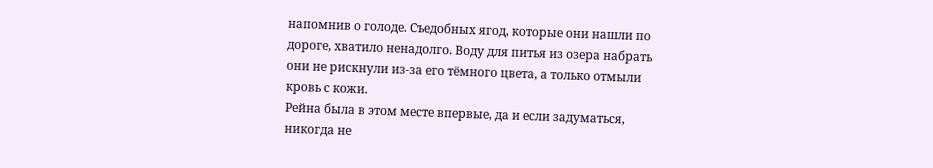напомнив о голоде. Съедобных ягод, которые они нашли по дороге, хватило ненадолго. Воду для питья из озера набрать они не рискнули из-за его тёмного цвета, а только отмыли кровь с кожи.
Рейна была в этом месте впервые, да и если задуматься, никогда не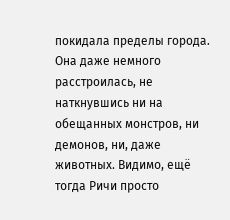покидала пределы города. Она даже немного расстроилась, не наткнувшись ни на обещанных монстров, ни демонов, ни, даже животных. Видимо, ещё тогда Ричи просто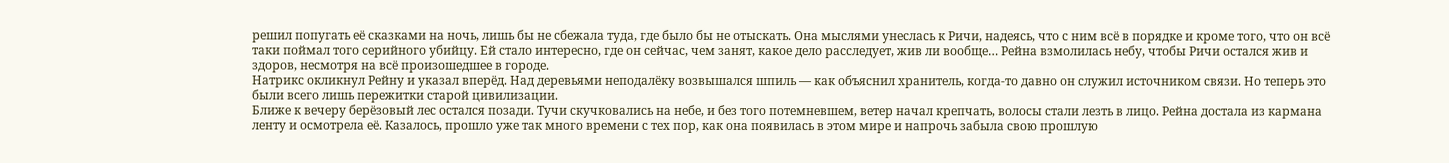решил попугать её сказками на ночь, лишь бы не сбежала туда, где было бы не отыскать. Она мыслями унеслась к Ричи, надеясь, что с ним всё в порядке и кроме того, что он всё таки поймал того серийного убийцу. Ей стало интересно, где он сейчас, чем занят, какое дело расследует, жив ли вообще… Рейна взмолилась небу, чтобы Ричи остался жив и здоров, несмотря на всё произошедшее в городе.
Натрикс окликнул Рейну и указал вперёд. Над деревьями неподалёку возвышался шпиль — как объяснил хранитель, когда-то давно он служил источником связи. Но теперь это были всего лишь пережитки старой цивилизации.
Ближе к вечеру берёзовый лес остался позади. Тучи скучковались на небе, и без того потемневшем, ветер начал крепчать, волосы стали лезть в лицо. Рейна достала из кармана ленту и осмотрела её. Казалось, прошло уже так много времени с тех пор, как она появилась в этом мире и напрочь забыла свою прошлую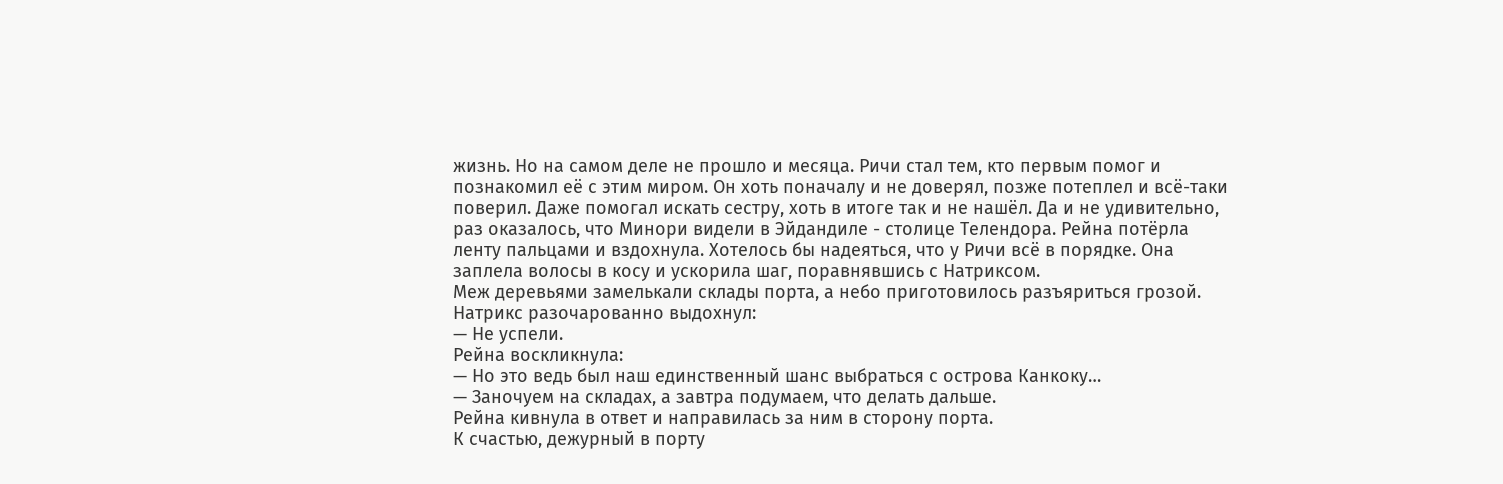жизнь. Но на самом деле не прошло и месяца. Ричи стал тем, кто первым помог и познакомил её с этим миром. Он хоть поначалу и не доверял, позже потеплел и всё-таки поверил. Даже помогал искать сестру, хоть в итоге так и не нашёл. Да и не удивительно, раз оказалось, что Минори видели в Эйдандиле - столице Телендора. Рейна потёрла ленту пальцами и вздохнула. Хотелось бы надеяться, что у Ричи всё в порядке. Она заплела волосы в косу и ускорила шаг, поравнявшись с Натриксом.
Меж деревьями замелькали склады порта, а небо приготовилось разъяриться грозой. Натрикс разочарованно выдохнул:
— Не успели.
Рейна воскликнула:
— Но это ведь был наш единственный шанс выбраться с острова Канкоку…
— Заночуем на складах, а завтра подумаем, что делать дальше.
Рейна кивнула в ответ и направилась за ним в сторону порта.
К счастью, дежурный в порту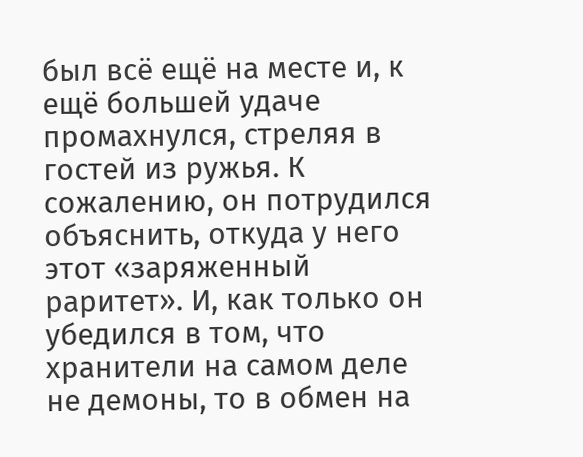был всё ещё на месте и, к ещё большей удаче промахнулся, стреляя в гостей из ружья. К сожалению, он потрудился объяснить, откуда у него этот «заряженный раритет». И, как только он убедился в том, что хранители на самом деле не демоны, то в обмен на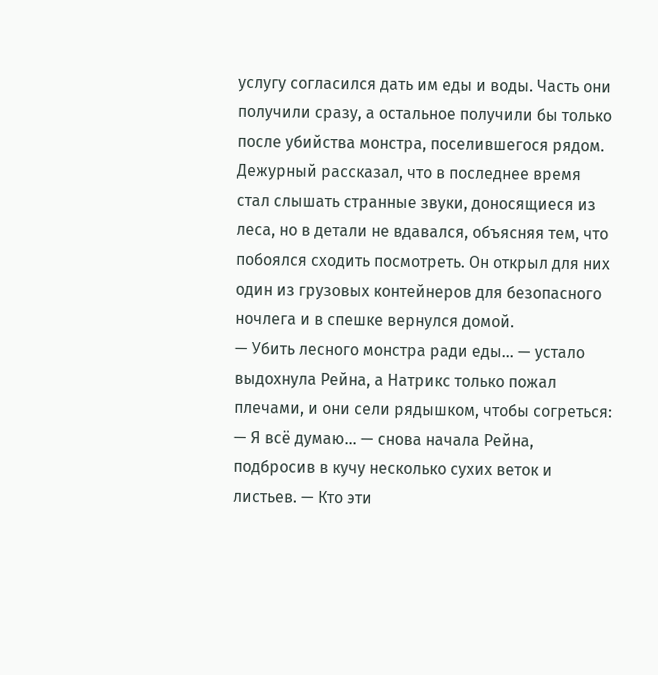услугу согласился дать им еды и воды. Часть они получили сразу, а остальное получили бы только после убийства монстра, поселившегося рядом. Дежурный рассказал, что в последнее время стал слышать странные звуки, доносящиеся из леса, но в детали не вдавался, объясняя тем, что побоялся сходить посмотреть. Он открыл для них один из грузовых контейнеров для безопасного ночлега и в спешке вернулся домой.
— Убить лесного монстра ради еды... — устало выдохнула Рейна, а Натрикс только пожал плечами, и они сели рядышком, чтобы согреться:
— Я всё думаю… — снова начала Рейна, подбросив в кучу несколько сухих веток и листьев. — Кто эти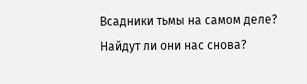Всадники тьмы на самом деле? Найдут ли они нас снова?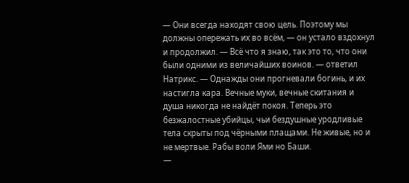— Они всегда находят свою цель. Поэтому мы должны опережать их во всём, — он устало вздохнул и продолжил. — Всё что я знаю, так это то, что они были одними из величайших воинов. — ответил Натрикс. — Однажды они прогневали богинь, и их настигла кара. Вечные муки, вечные скитания и душа никогда не найдёт покоя. Теперь это безжалостные убийцы, чьи бездушные уродливые тела скрыты под чёрными плащами. Не живые, но и не мертвые. Рабы воли Ями но Баши.
—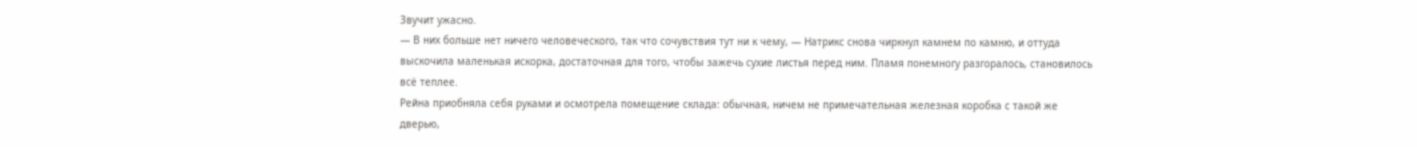Звучит ужасно.
— В них больше нет ничего человеческого, так что сочувствия тут ни к чему, — Натрикс снова чиркнул камнем по камню, и оттуда выскочила маленькая искорка, достаточная для того, чтобы зажечь сухие листья перед ним. Пламя понемногу разгоралось, становилось всё теплее.
Рейна приобняла себя руками и осмотрела помещение склада: обычная, ничем не примечательная железная коробка с такой же дверью,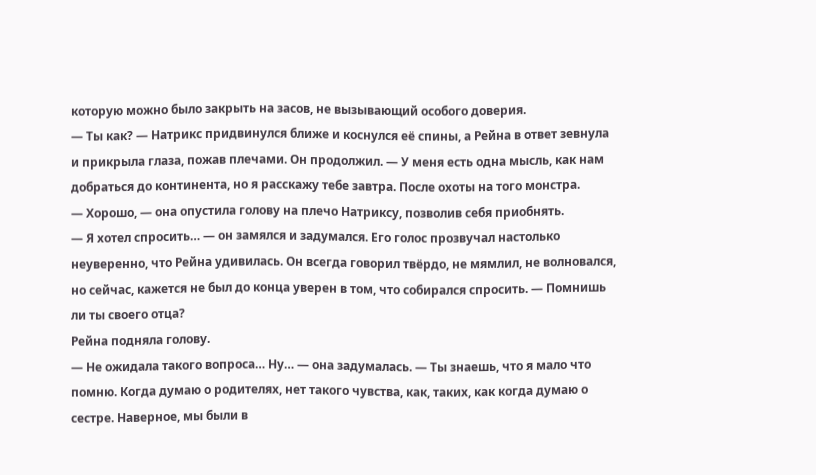которую можно было закрыть на засов, не вызывающий особого доверия.
— Ты как? — Натрикс придвинулся ближе и коснулся её спины, а Рейна в ответ зевнула и прикрыла глаза, пожав плечами. Он продолжил. — У меня есть одна мысль, как нам добраться до континента, но я расскажу тебе завтра. После охоты на того монстра.
— Хорошо, — она опустила голову на плечо Натриксу, позволив себя приобнять.
— Я хотел спросить… — он замялся и задумался. Его голос прозвучал настолько неуверенно, что Рейна удивилась. Он всегда говорил твёрдо, не мямлил, не волновался, но сейчас, кажется не был до конца уверен в том, что собирался спросить. — Помнишь ли ты своего отца?
Рейна подняла голову.
— Не ожидала такого вопроса… Ну… — она задумалась. — Ты знаешь, что я мало что помню. Когда думаю о родителях, нет такого чувства, как, таких, как когда думаю о сестре. Наверное, мы были в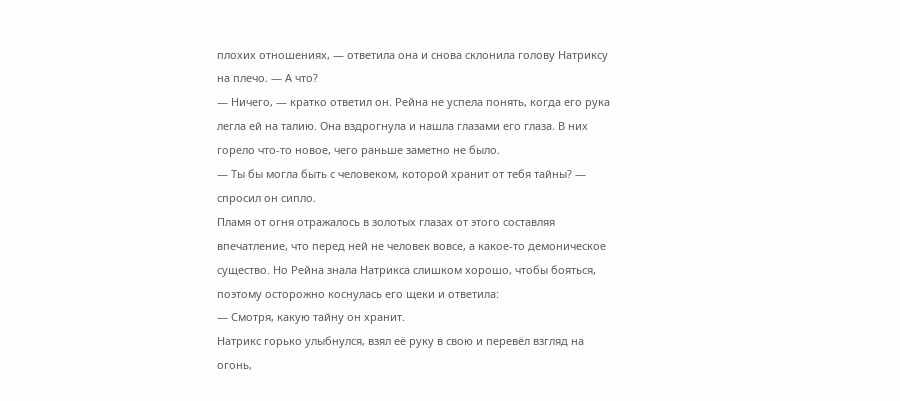плохих отношениях, — ответила она и снова склонила голову Натриксу на плечо. — А что?
— Ничего, — кратко ответил он. Рейна не успела понять, когда его рука легла ей на талию. Она вздрогнула и нашла глазами его глаза. В них горело что-то новое, чего раньше заметно не было.
— Ты бы могла быть с человеком, которой хранит от тебя тайны? — спросил он сипло.
Пламя от огня отражалось в золотых глазах от этого составляя впечатление, что перед ней не человек вовсе, а какое-то демоническое существо. Но Рейна знала Натрикса слишком хорошо, чтобы бояться, поэтому осторожно коснулась его щеки и ответила:
— Смотря, какую тайну он хранит.
Натрикс горько улыбнулся, взял её руку в свою и перевёл взгляд на огонь,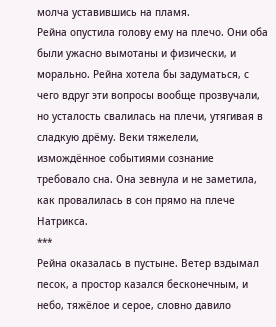молча уставившись на пламя.
Рейна опустила голову ему на плечо. Они оба были ужасно вымотаны и физически, и морально. Рейна хотела бы задуматься, с чего вдруг эти вопросы вообще прозвучали, но усталость свалилась на плечи, утягивая в сладкую дрёму. Веки тяжелели, измождённое событиями сознание требовало сна. Она зевнула и не заметила, как провалилась в сон прямо на плече Натрикса.
***
Рейна оказалась в пустыне. Ветер вздымал песок, а простор казался бесконечным, и небо, тяжёлое и серое, словно давило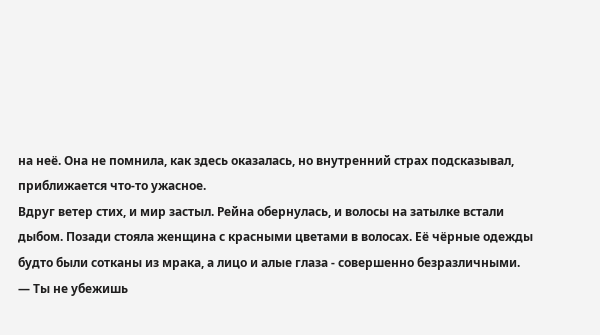на неё. Она не помнила, как здесь оказалась, но внутренний страх подсказывал, приближается что-то ужасное.
Вдруг ветер стих, и мир застыл. Рейна обернулась, и волосы на затылке встали дыбом. Позади стояла женщина с красными цветами в волосах. Её чёрные одежды будто были сотканы из мрака, а лицо и алые глаза - совершенно безразличными.
— Ты не убежишь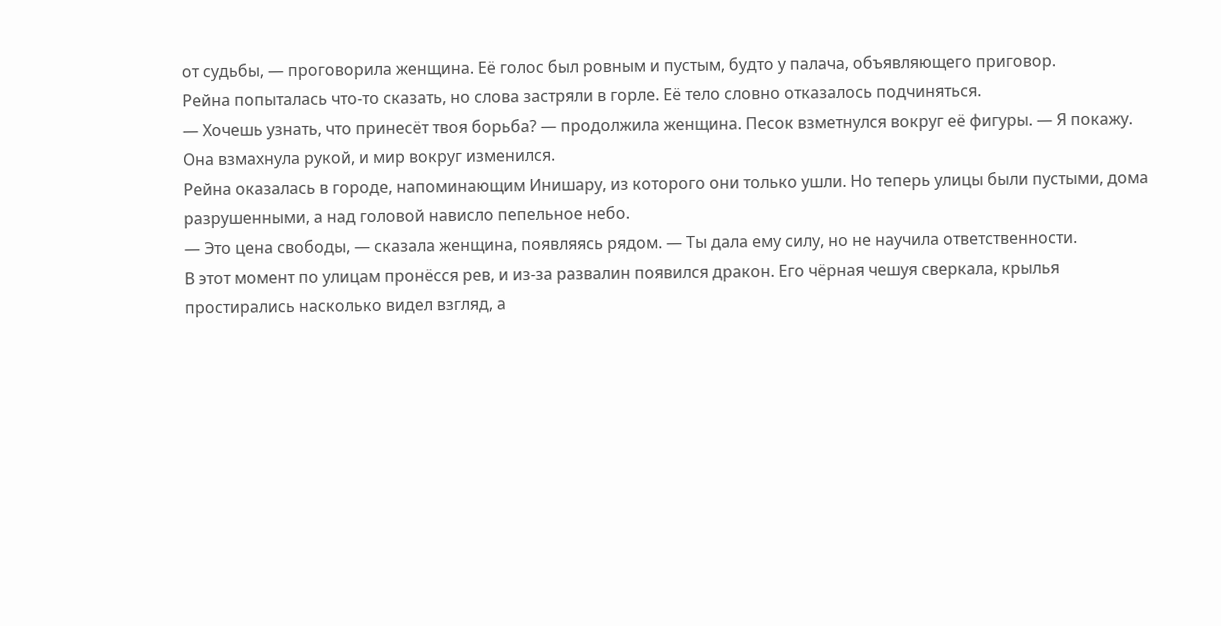от судьбы, — проговорила женщина. Её голос был ровным и пустым, будто у палача, объявляющего приговор.
Рейна попыталась что-то сказать, но слова застряли в горле. Её тело словно отказалось подчиняться.
— Хочешь узнать, что принесёт твоя борьба? — продолжила женщина. Песок взметнулся вокруг её фигуры. — Я покажу.
Она взмахнула рукой, и мир вокруг изменился.
Рейна оказалась в городе, напоминающим Инишару, из которого они только ушли. Но теперь улицы были пустыми, дома разрушенными, а над головой нависло пепельное небо.
— Это цена свободы, — сказала женщина, появляясь рядом. — Ты дала ему силу, но не научила ответственности.
В этот момент по улицам пронёсся рев, и из-за развалин появился дракон. Его чёрная чешуя сверкала, крылья простирались насколько видел взгляд, а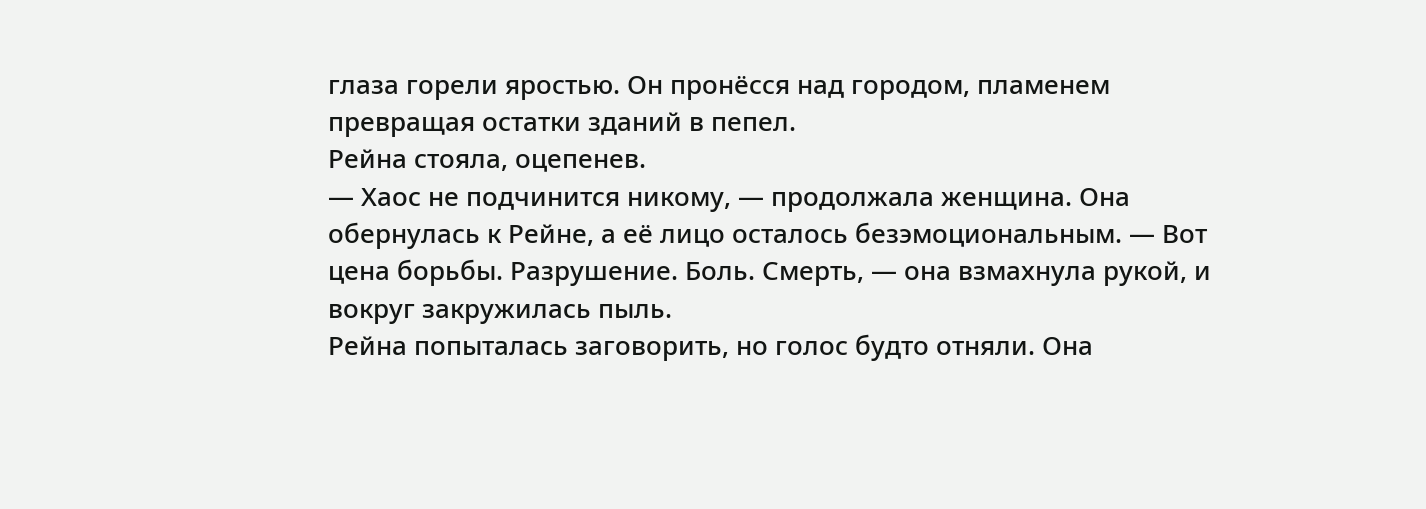глаза горели яростью. Он пронёсся над городом, пламенем превращая остатки зданий в пепел.
Рейна стояла, оцепенев.
— Хаос не подчинится никому, — продолжала женщина. Она обернулась к Рейне, а её лицо осталось безэмоциональным. — Вот цена борьбы. Разрушение. Боль. Смерть, — она взмахнула рукой, и вокруг закружилась пыль.
Рейна попыталась заговорить, но голос будто отняли. Она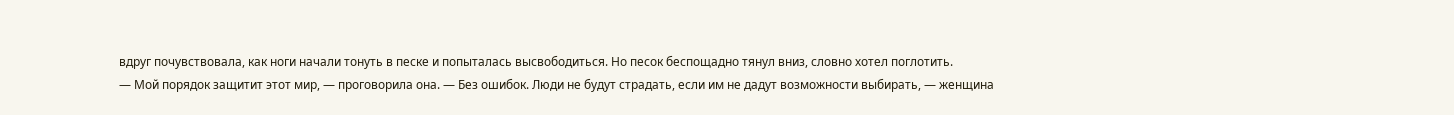вдруг почувствовала, как ноги начали тонуть в песке и попыталась высвободиться. Но песок беспощадно тянул вниз, словно хотел поглотить.
— Мой порядок защитит этот мир, — проговорила она. — Без ошибок. Люди не будут страдать, если им не дадут возможности выбирать, — женщина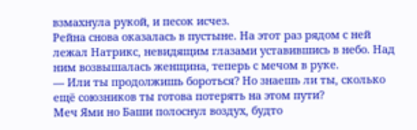взмахнула рукой, и песок исчез.
Рейна снова оказалась в пустыне. На этот раз рядом с ней лежал Натрикс, невидящим глазами уставившись в небо. Над ним возвышалась женщина, теперь с мечом в руке.
— Или ты продолжишь бороться? Но знаешь ли ты, сколько ещё союзников ты готова потерять на этом пути?
Меч Ями но Баши полоснул воздух, будто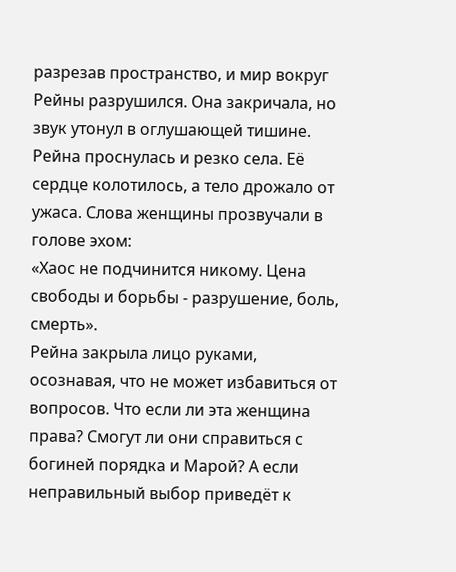разрезав пространство, и мир вокруг Рейны разрушился. Она закричала, но звук утонул в оглушающей тишине.
Рейна проснулась и резко села. Её сердце колотилось, а тело дрожало от ужаса. Слова женщины прозвучали в голове эхом:
«Хаос не подчинится никому. Цена свободы и борьбы - разрушение, боль, смерть».
Рейна закрыла лицо руками, осознавая, что не может избавиться от вопросов. Что если ли эта женщина права? Смогут ли они справиться с богиней порядка и Марой? А если неправильный выбор приведёт к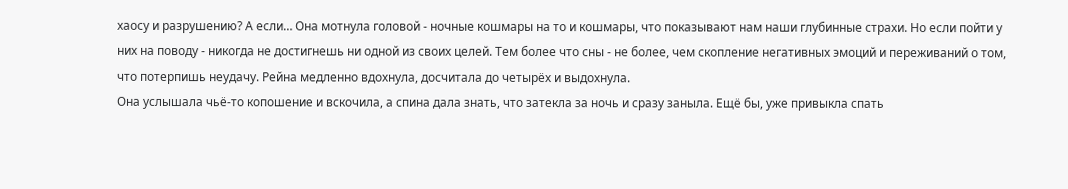хаосу и разрушению? А если… Она мотнула головой - ночные кошмары на то и кошмары, что показывают нам наши глубинные страхи. Но если пойти у них на поводу - никогда не достигнешь ни одной из своих целей. Тем более что сны - не более, чем скопление негативных эмоций и переживаний о том, что потерпишь неудачу. Рейна медленно вдохнула, досчитала до четырёх и выдохнула.
Она услышала чьё-то копошение и вскочила, а спина дала знать, что затекла за ночь и сразу заныла. Ещё бы, уже привыкла спать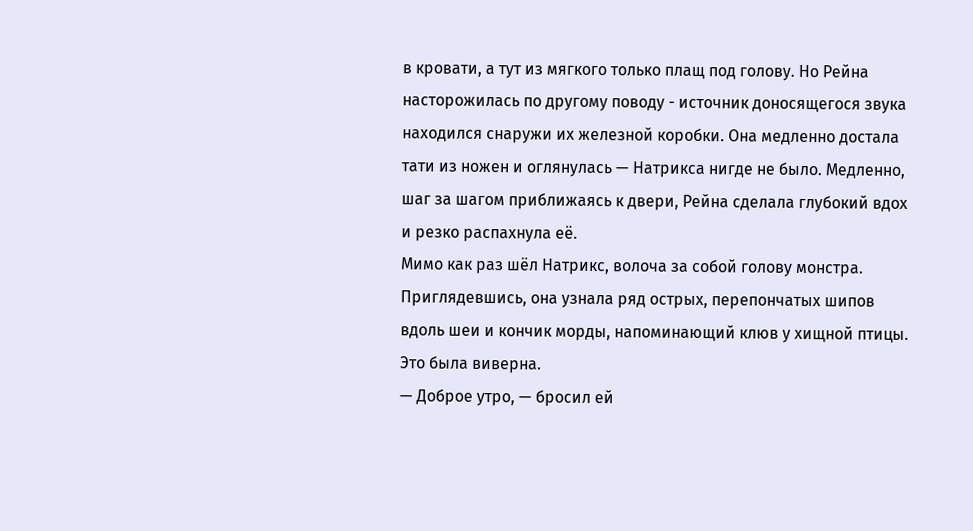в кровати, а тут из мягкого только плащ под голову. Но Рейна насторожилась по другому поводу - источник доносящегося звука находился снаружи их железной коробки. Она медленно достала тати из ножен и оглянулась — Натрикса нигде не было. Медленно, шаг за шагом приближаясь к двери, Рейна сделала глубокий вдох и резко распахнула её.
Мимо как раз шёл Натрикс, волоча за собой голову монстра. Приглядевшись, она узнала ряд острых, перепончатых шипов вдоль шеи и кончик морды, напоминающий клюв у хищной птицы. Это была виверна.
— Доброе утро, — бросил ей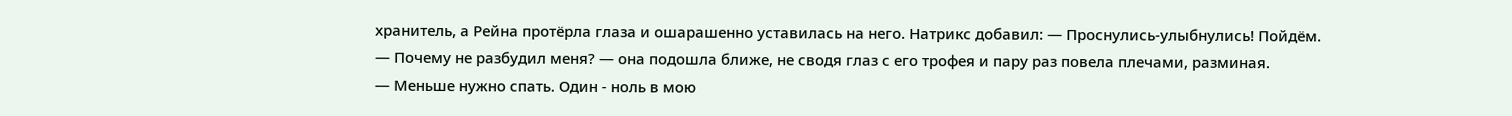хранитель, а Рейна протёрла глаза и ошарашенно уставилась на него. Натрикс добавил: — Проснулись-улыбнулись! Пойдём.
— Почему не разбудил меня? — она подошла ближе, не сводя глаз с его трофея и пару раз повела плечами, разминая.
— Меньше нужно спать. Один - ноль в мою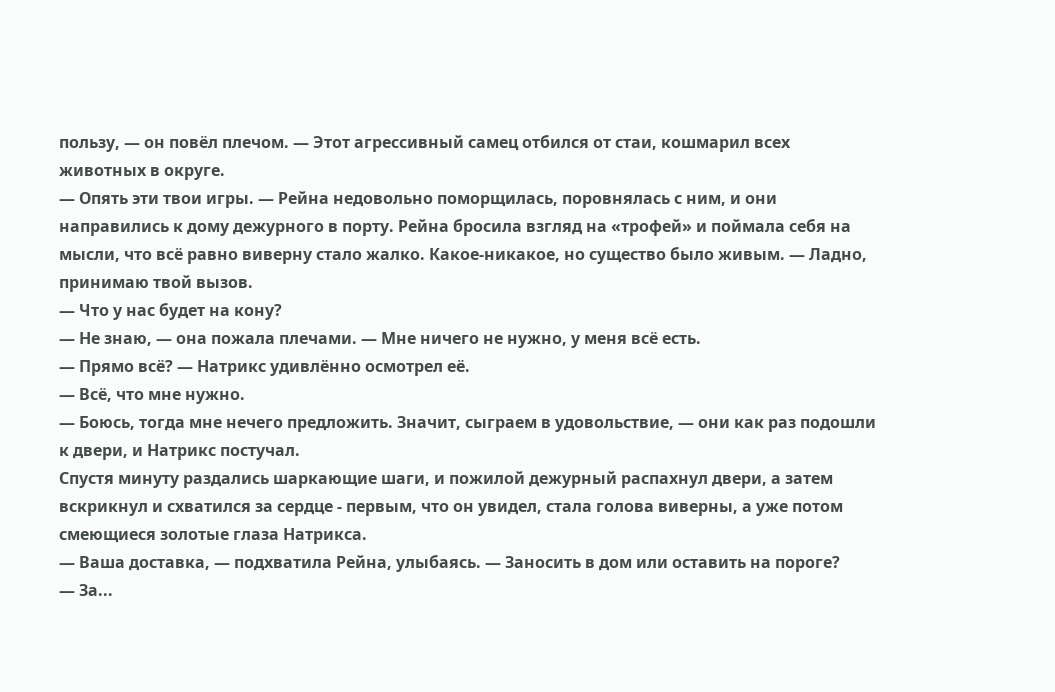пользу, — он повёл плечом. — Этот агрессивный самец отбился от стаи, кошмарил всех животных в округе.
— Опять эти твои игры. — Рейна недовольно поморщилась, поровнялась с ним, и они направились к дому дежурного в порту. Рейна бросила взгляд на «трофей» и поймала себя на мысли, что всё равно виверну стало жалко. Какое-никакое, но существо было живым. — Ладно, принимаю твой вызов.
— Что у нас будет на кону?
— Не знаю, — она пожала плечами. — Мне ничего не нужно, у меня всё есть.
— Прямо всё? — Натрикс удивлённо осмотрел её.
— Всё, что мне нужно.
— Боюсь, тогда мне нечего предложить. Значит, сыграем в удовольствие, — они как раз подошли к двери, и Натрикс постучал.
Спустя минуту раздались шаркающие шаги, и пожилой дежурный распахнул двери, а затем вскрикнул и схватился за сердце - первым, что он увидел, стала голова виверны, а уже потом смеющиеся золотые глаза Натрикса.
— Ваша доставка, — подхватила Рейна, улыбаясь. — Заносить в дом или оставить на пороге?
— За...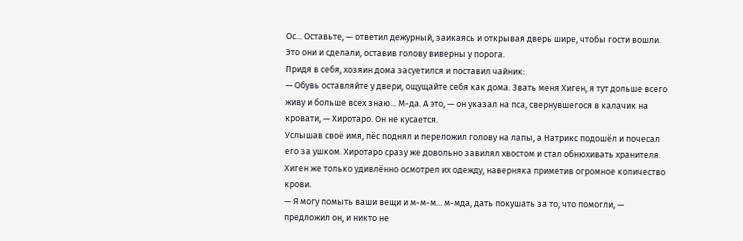Ос... Оставьте, — ответил дежурный, заикаясь и открывая дверь шире, чтобы гости вошли. Это они и сделали, оставив голову виверны у порога.
Придя в себя, хозяин дома засуетился и поставил чайник:
— Обувь оставляйте у двери, ощущайте себя как дома. Звать меня Хиген, я тут дольше всего живу и больше всех знаю... М-да. А это, — он указал на пса, свернувшегося в калачик на кровати, — Хиротаро. Он не кусается.
Услышав своё имя, пёс поднял и переложил голову на лапы, а Натрикс подошёл и почесал его за ушком. Хиротаро сразу же довольно завилял хвостом и стал обнюхивать хранителя. Хиген же только удивлённо осмотрел их одежду, наверняка приметив огромное количество крови.
— Я могу помыть ваши вещи и м-м-м... м-мда, дать покушать за то, что помогли, — предложил он, и никто не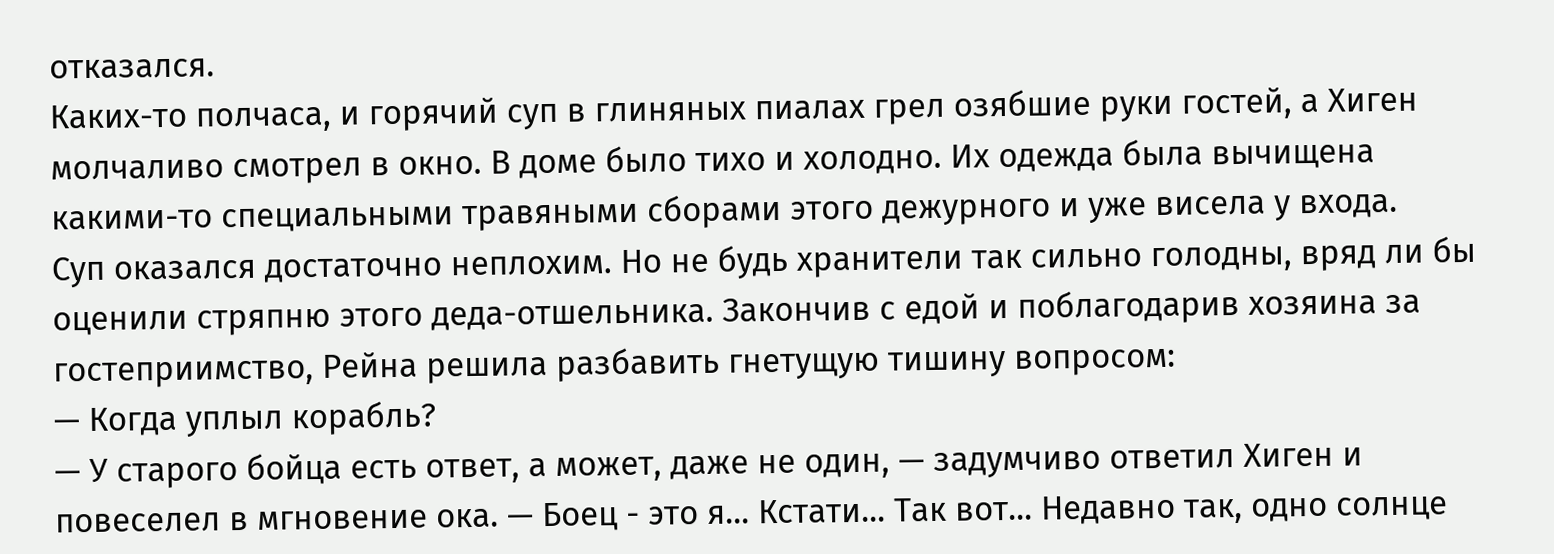отказался.
Каких-то полчаса, и горячий суп в глиняных пиалах грел озябшие руки гостей, а Хиген молчаливо смотрел в окно. В доме было тихо и холодно. Их одежда была вычищена какими-то специальными травяными сборами этого дежурного и уже висела у входа.
Суп оказался достаточно неплохим. Но не будь хранители так сильно голодны, вряд ли бы оценили стряпню этого деда-отшельника. Закончив с едой и поблагодарив хозяина за гостеприимство, Рейна решила разбавить гнетущую тишину вопросом:
— Когда уплыл корабль?
— У старого бойца есть ответ, а может, даже не один, — задумчиво ответил Хиген и повеселел в мгновение ока. — Боец - это я... Кстати... Так вот... Недавно так, одно солнце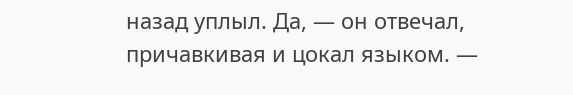назад уплыл. Да, — он отвечал, причавкивая и цокал языком. —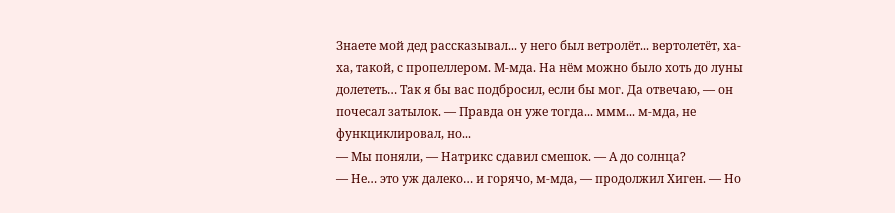Знаете мой дед рассказывал... у него был ветролёт... вертолетёт, ха-ха, такой, с пропеллером. М-мда. На нём можно было хоть до луны долететь… Так я бы вас подбросил, если бы мог. Да отвечаю, — он почесал затылок. — Правда он уже тогда... ммм... м-мда, не функциклировал, но...
— Мы поняли, — Натрикс сдавил смешок. — А до солнца?
— Не… это уж далеко… и горячо, м-мда, — продолжил Хиген. — Но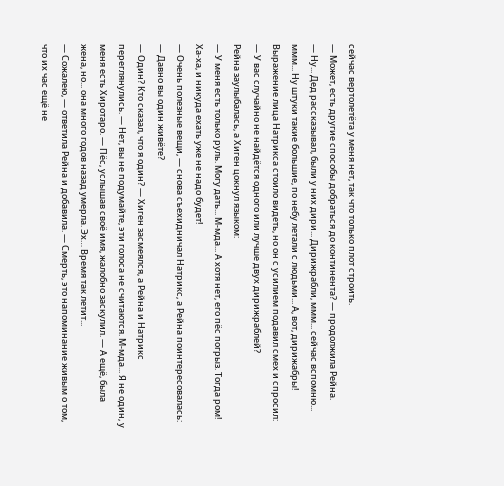сейчас вертолетёта у меня нет, так что только плот строить.
— Может, есть другие способы добраться до континента? — продолжила Рейна.
— Ну... Дед рассказывал, были у них дири... Дирижрабли, ммм... сейчас вспомню... ммм... Ну штуки такие большие, по небу летали с людьми... А, вот, дирижабры!
Выражение лица Натрикса стоило видеть, но он с усилием подавил смех и спросил:
— У вас случайно не найдётся одного или лучше двух дирижраблей?
Рейна заулыбалась, а Хиген цокнул языком:
— У меня есть только руль. Могу дать... М-мда... А хотя нет, его пёс погрыз. Тогда ром! Ха-ха, и никуда ехать уже не надо будет!
— Очень полезные вещи, — снова съехидничал Натрикс, а Рейна поинтересовалась:
— Давно вы один живёте?
— Один? Кто сказал, что я один? — Хиген засмеялся, а Рейна и Натрикс переглянулись. — Нет, вы не подумайте, эти голоса не считаются. М-мда... Я не один, у меня есть Хиротаро. — Пёс, услышав своё имя, жалобно заскулил. — А ещё, была жена, но... она много годов назад умерла. Эх… Время так летит...
— Сожалею, — ответила Рейна и добавила. — Смерть, это напоминание живым о том, что их час ещё не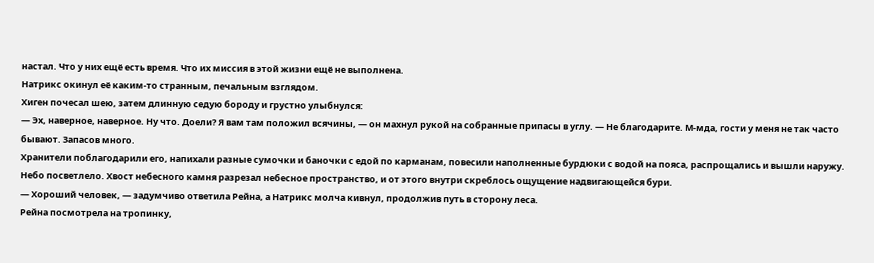настал. Что у них ещё есть время. Что их миссия в этой жизни ещё не выполнена.
Натрикс окинул её каким-то странным, печальным взглядом.
Хиген почесал шею, затем длинную седую бороду и грустно улыбнулся:
— Эх, наверное, наверное. Ну что. Доели? Я вам там положил всячины, — он махнул рукой на собранные припасы в углу. — Не благодарите. М-мда, гости у меня не так часто бывают. Запасов много.
Хранители поблагодарили его, напихали разные сумочки и баночки с едой по карманам, повесили наполненные бурдюки с водой на пояса, распрощались и вышли наружу.
Небо посветлело. Хвост небесного камня разрезал небесное пространство, и от этого внутри скреблось ощущение надвигающейся бури.
— Хороший человек, — задумчиво ответила Рейна, а Натрикс молча кивнул, продолжив путь в сторону леса.
Рейна посмотрела на тропинку,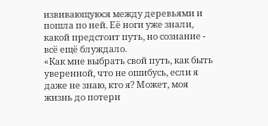извивающуюся между деревьями и пошла по ней. Её ноги уже знали, какой предстоит путь, но сознание - всё ещё блуждало.
«Как мне выбрать свой путь, как быть уверенной, что не ошибусь, если я даже не знаю, кто я? Может, моя жизнь до потери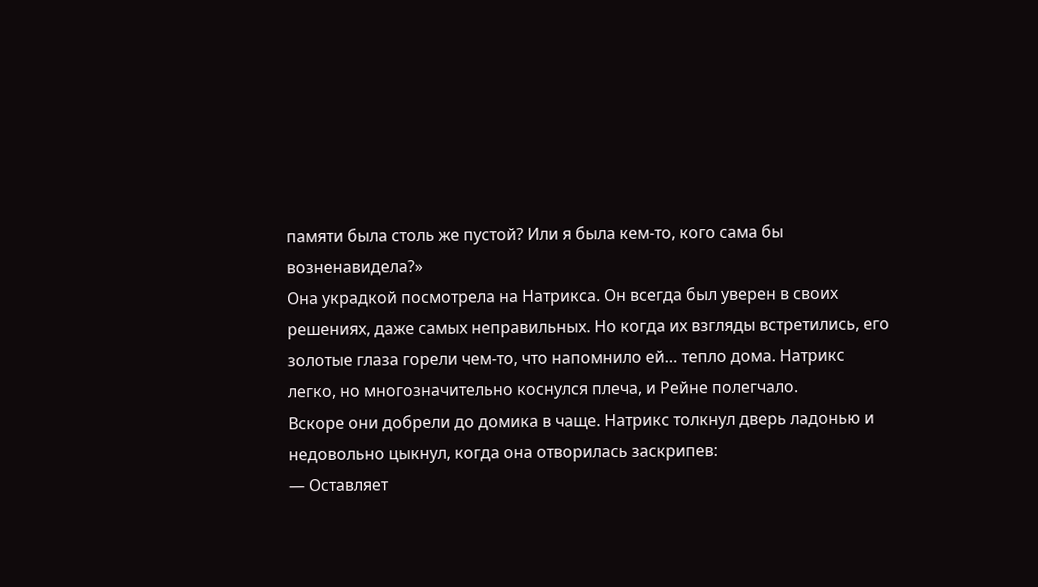памяти была столь же пустой? Или я была кем-то, кого сама бы возненавидела?»
Она украдкой посмотрела на Натрикса. Он всегда был уверен в своих решениях, даже самых неправильных. Но когда их взгляды встретились, его золотые глаза горели чем-то, что напомнило ей… тепло дома. Натрикс легко, но многозначительно коснулся плеча, и Рейне полегчало.
Вскоре они добрели до домика в чаще. Натрикс толкнул дверь ладонью и недовольно цыкнул, когда она отворилась заскрипев:
— Оставляет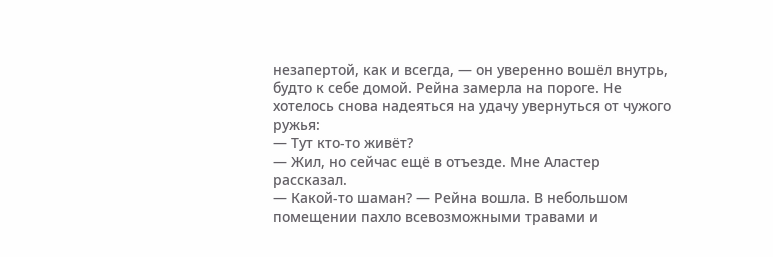незапертой, как и всегда, — он уверенно вошёл внутрь, будто к себе домой. Рейна замерла на пороге. Не хотелось снова надеяться на удачу увернуться от чужого ружья:
— Тут кто-то живёт?
— Жил, но сейчас ещё в отъезде. Мне Аластер рассказал.
— Какой-то шаман? — Рейна вошла. В небольшом помещении пахло всевозможными травами и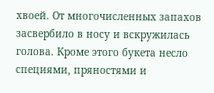хвоей. От многочисленных запахов засвербило в носу и вскружилась голова. Кроме этого букета несло специями, пряностями и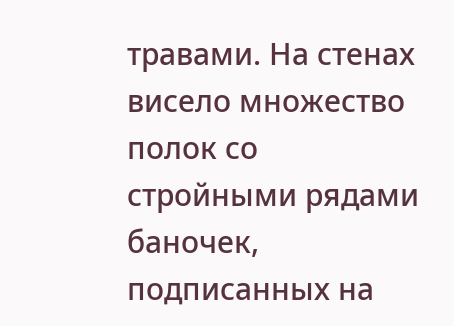травами. На стенах висело множество полок со стройными рядами баночек, подписанных на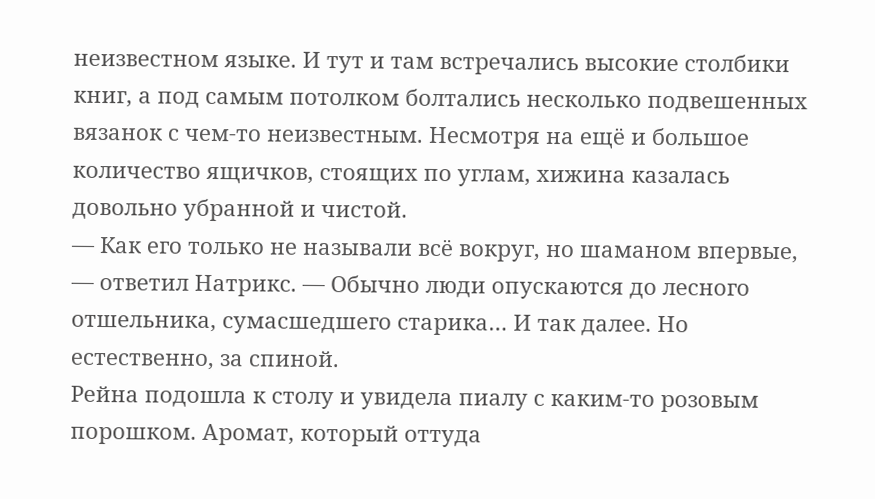неизвестном языке. И тут и там встречались высокие столбики книг, а под самым потолком болтались несколько подвешенных вязанок с чем-то неизвестным. Несмотря на ещё и большое количество ящичков, стоящих по углам, хижина казалась довольно убранной и чистой.
— Как его только не называли всё вокруг, но шаманом впервые, — ответил Натрикс. — Обычно люди опускаются до лесного отшельника, сумасшедшего старика… И так далее. Но естественно, за спиной.
Рейна подошла к столу и увидела пиалу с каким-то розовым порошком. Аромат, который оттуда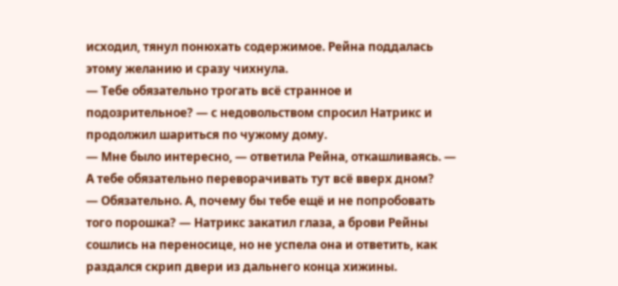исходил, тянул понюхать содержимое. Рейна поддалась этому желанию и сразу чихнула.
— Тебе обязательно трогать всё странное и подозрительное? — с недовольством спросил Натрикс и продолжил шариться по чужому дому.
— Мне было интересно, — ответила Рейна, откашливаясь. — А тебе обязательно переворачивать тут всё вверх дном?
— Обязательно. А, почему бы тебе ещё и не попробовать того порошка? — Натрикс закатил глаза, а брови Рейны сошлись на переносице, но не успела она и ответить, как раздался скрип двери из дальнего конца хижины.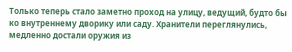Только теперь стало заметно проход на улицу, ведущий, будто бы ко внутреннему дворику или саду. Хранители переглянулись, медленно достали оружия из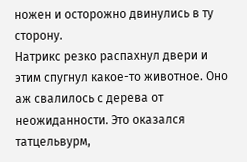ножен и осторожно двинулись в ту сторону.
Натрикс резко распахнул двери и этим спугнул какое-то животное. Оно аж свалилось с дерева от неожиданности. Это оказался татцельвурм,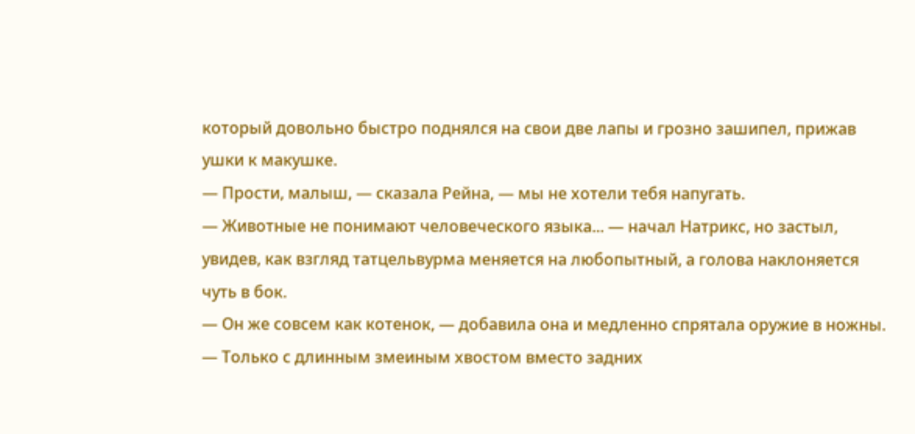который довольно быстро поднялся на свои две лапы и грозно зашипел, прижав ушки к макушке.
— Прости, малыш, — сказала Рейна, — мы не хотели тебя напугать.
— Животные не понимают человеческого языка... — начал Натрикс, но застыл, увидев, как взгляд татцельвурма меняется на любопытный, а голова наклоняется чуть в бок.
— Он же совсем как котенок, — добавила она и медленно спрятала оружие в ножны.
— Только с длинным змеиным хвостом вместо задних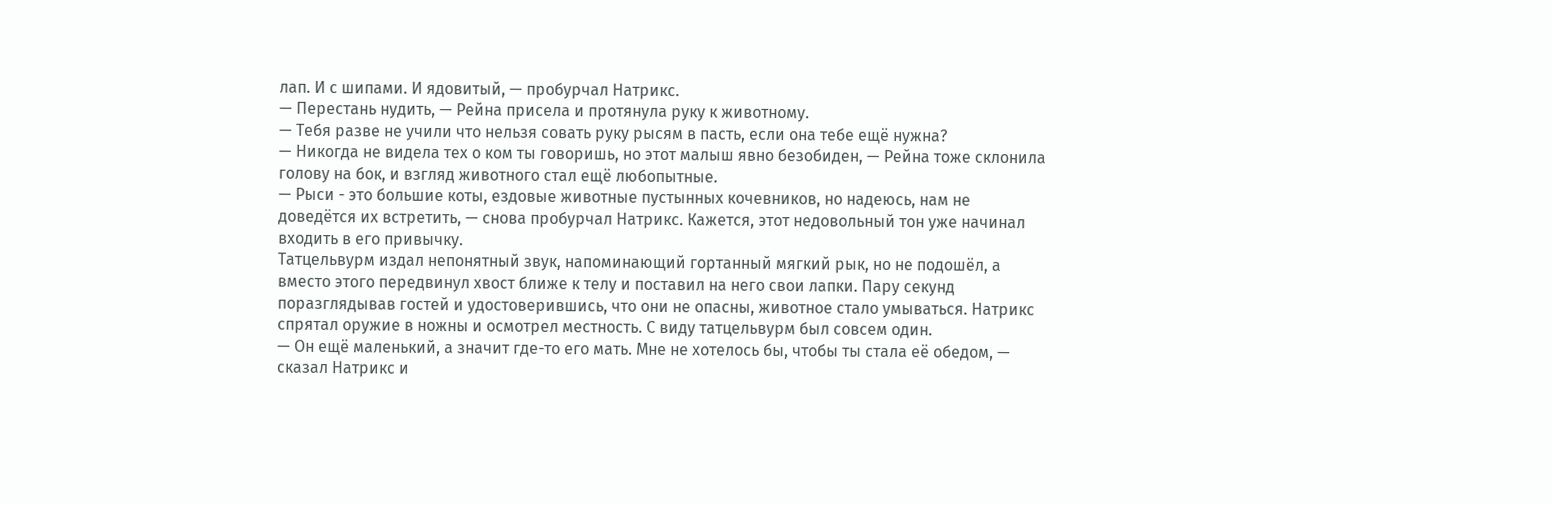лап. И с шипами. И ядовитый, — пробурчал Натрикс.
— Перестань нудить, — Рейна присела и протянула руку к животному.
— Тебя разве не учили что нельзя совать руку рысям в пасть, если она тебе ещё нужна?
— Никогда не видела тех о ком ты говоришь, но этот малыш явно безобиден, — Рейна тоже склонила голову на бок, и взгляд животного стал ещё любопытные.
— Рыси - это большие коты, ездовые животные пустынных кочевников, но надеюсь, нам не доведётся их встретить, — снова пробурчал Натрикс. Кажется, этот недовольный тон уже начинал входить в его привычку.
Татцельвурм издал непонятный звук, напоминающий гортанный мягкий рык, но не подошёл, а вместо этого передвинул хвост ближе к телу и поставил на него свои лапки. Пару секунд поразглядывав гостей и удостоверившись, что они не опасны, животное стало умываться. Натрикс спрятал оружие в ножны и осмотрел местность. С виду татцельвурм был совсем один.
— Он ещё маленький, а значит где-то его мать. Мне не хотелось бы, чтобы ты стала её обедом, — сказал Натрикс и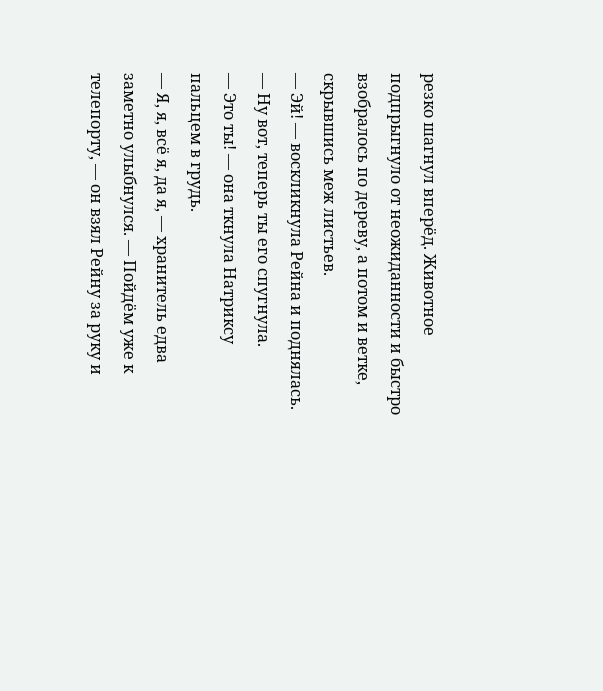резко шагнул вперёд. Животное подпрыгнуло от неожиданности и быстро взобралось по дереву, а потом и ветке, скрывшись меж листьев.
— Эй! — воскликнула Рейна и поднялась.
— Ну вот, теперь ты его спугнула.
— Это ты! — она ткнула Натриксу пальцем в грудь.
— Я, я, всё я, да я, — хранитель едва заметно улыбнулся. — Пойдём уже к телепорту, — он взял Рейну за руку и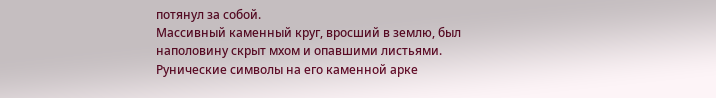потянул за собой.
Массивный каменный круг, вросший в землю, был наполовину скрыт мхом и опавшими листьями. Рунические символы на его каменной арке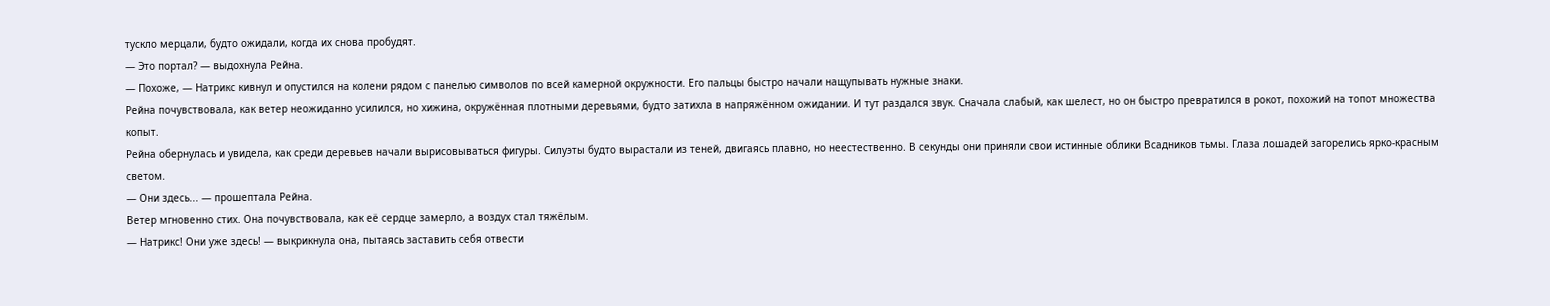тускло мерцали, будто ожидали, когда их снова пробудят.
— Это портал? — выдохнула Рейна.
— Похоже, — Натрикс кивнул и опустился на колени рядом с панелью символов по всей камерной окружности. Его пальцы быстро начали нащупывать нужные знаки.
Рейна почувствовала, как ветер неожиданно усилился, но хижина, окружённая плотными деревьями, будто затихла в напряжённом ожидании. И тут раздался звук. Сначала слабый, как шелест, но он быстро превратился в рокот, похожий на топот множества копыт.
Рейна обернулась и увидела, как среди деревьев начали вырисовываться фигуры. Силуэты будто вырастали из теней, двигаясь плавно, но неестественно. В секунды они приняли свои истинные облики Всадников тьмы. Глаза лошадей загорелись ярко-красным светом.
— Они здесь... — прошептала Рейна.
Ветер мгновенно стих. Она почувствовала, как её сердце замерло, а воздух стал тяжёлым.
— Натрикс! Они уже здесь! — выкрикнула она, пытаясь заставить себя отвести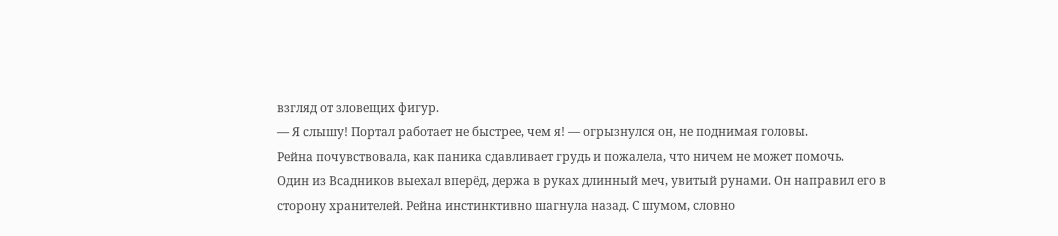взгляд от зловещих фигур.
— Я слышу! Портал работает не быстрее, чем я! — огрызнулся он, не поднимая головы.
Рейна почувствовала, как паника сдавливает грудь и пожалела, что ничем не может помочь.
Один из Всадников выехал вперёд, держа в руках длинный меч, увитый рунами. Он направил его в сторону хранителей. Рейна инстинктивно шагнула назад. С шумом, словно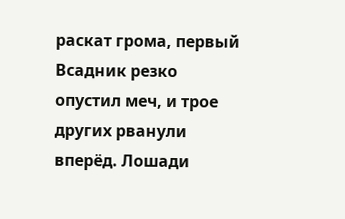раскат грома, первый Всадник резко опустил меч, и трое других рванули вперёд. Лошади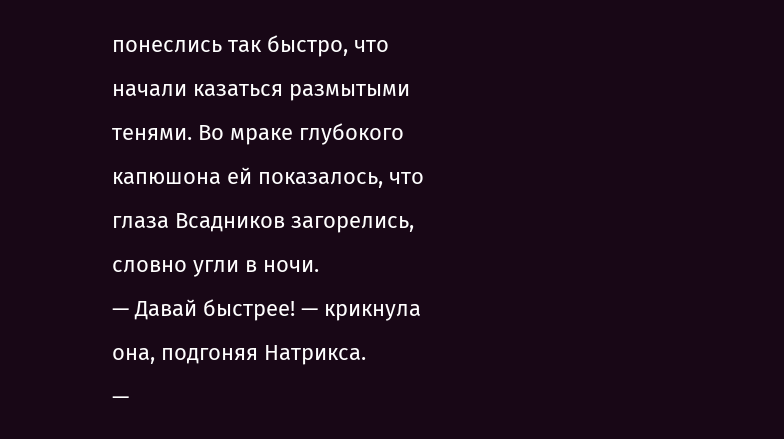понеслись так быстро, что начали казаться размытыми тенями. Во мраке глубокого капюшона ей показалось, что глаза Всадников загорелись, словно угли в ночи.
— Давай быстрее! — крикнула она, подгоняя Натрикса.
—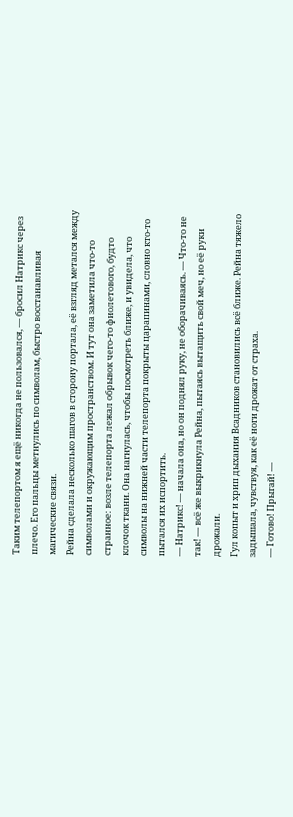Таким телепортом я ещё никогда не пользовался, — бросил Натрикс через плечо. Его пальцы метнулись по символам, быстро восстанавливая магические связи.
Рейна сделала несколько шагов в сторону портала, её взгляд метался между символами и окружающим пространством. И тут она заметила что-то странное: возле телепорта лежал обрывок чего-то фиолетового, будто клочок ткани. Она нагнулась, чтобы посмотреть ближе, и увидела, что символы на нижней части телепорта покрыты царапинами, словно кто-то пытался их испортить.
— Натрикс! — начала она, но он поднял руку, не оборачиваясь. — Что-то не так! — всё же выкрикнула Рейна, пытаясь вытащить свой меч, но её руки дрожали.
Гул копыт и хрип дыхания Всадников становились всё ближе. Рейна тяжело задышала, чувствуя, как её ноги дрожат от страха.
— Готово! Прыгай! —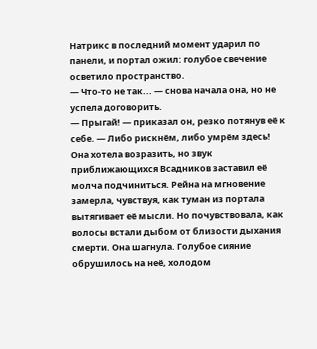Натрикс в последний момент ударил по панели, и портал ожил: голубое свечение осветило пространство.
— Что-то не так... — снова начала она, но не успела договорить.
— Прыгай! — приказал он, резко потянув её к себе. — Либо рискнём, либо умрём здесь!
Она хотела возразить, но звук приближающихся Всадников заставил её молча подчиниться. Рейна на мгновение замерла, чувствуя, как туман из портала вытягивает её мысли. Но почувствовала, как волосы встали дыбом от близости дыхания смерти. Она шагнула. Голубое сияние обрушилось на неё, холодом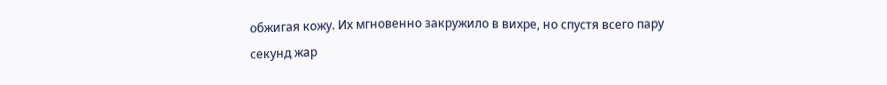обжигая кожу. Их мгновенно закружило в вихре, но спустя всего пару секунд жар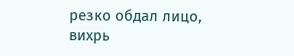резко обдал лицо, вихрь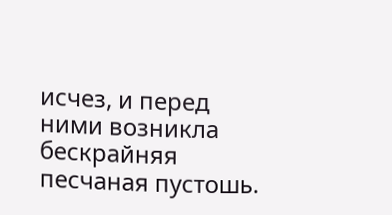исчез, и перед ними возникла бескрайняя песчаная пустошь.